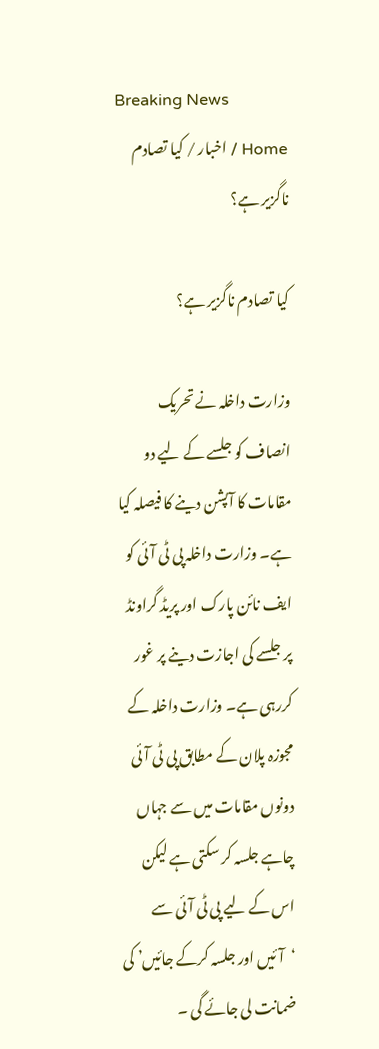Breaking News
Home / اخبار / کیا تصادم ناگزیر ہے؟

کیا تصادم ناگزیر ہے؟

وزارت داخلہ نے تحریک انصاف کو جلسے کے لیے دو مقامات کا آپشن دینے کا فیصلہ کیا ہے۔ وزارت داخلہ پی ٹی آئی کو ایف نائن پارک اور پریڈ گراونڈ پر جلسے کی اجازت دینے پر غور کررہی ہے۔ وزارت داخلہ کے مجوزہ پلان کے مطابق پی ٹی آئی دونوں مقامات میں سے جہاں چاہے جلسہ کر سکتی ہے لیکن اس کے لیے پی ٹی آئی سے ‘آئیں اور جلسہ کرکے جائیں’ کی ضمانت لی جائے گی ۔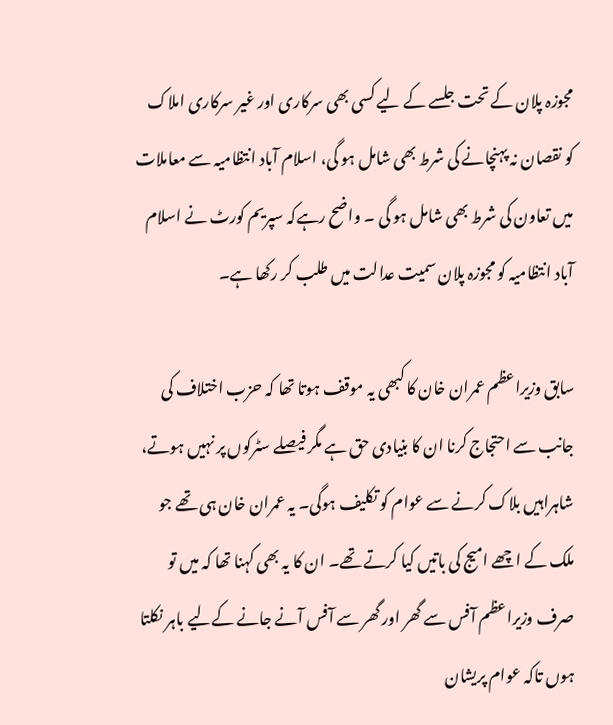مجوزہ پلان کے تحت جلسے کے لیے کسی بھی سرکاری اور غیر سرکاری املاک کو نقصان نہ پہنچانے کی شرط بھی شامل ہو گی، اسلام آباد انتظامیہ سے معاملات میں تعاون کی شرط بھی شامل ہو گی ۔ واضح رہےکہ سپریم کورٹ نے اسلام آباد انتظامیہ کو مجوزہ پلان سمیت عدالت میں طلب کر رکھا ہے۔

سابق وزیراعظم عمران خان کا کبھی یہ موقف ہوتا تھا کہ حزب اختلاف کی جانب سے احتجاج کرنا ان کا بنیادی حق ہے مگر فیصلے سٹرکوں پر نہیں ہوتے، شاہراہیں بلاک کرنے سے عوام کو تکلیف ہوگی۔ یہ عمران خان ہی تھے جو ملک کے اچھے امیج کی باتیں کیا کرتے تھے۔ ان کا یہ بھی کہنا تھا کہ میں تو صرف وزیراعظم آفس سے گھر اور گھر سے آفس آنے جانے کےلیے باہر نکلتا ہوں تاکہ عوام پریشان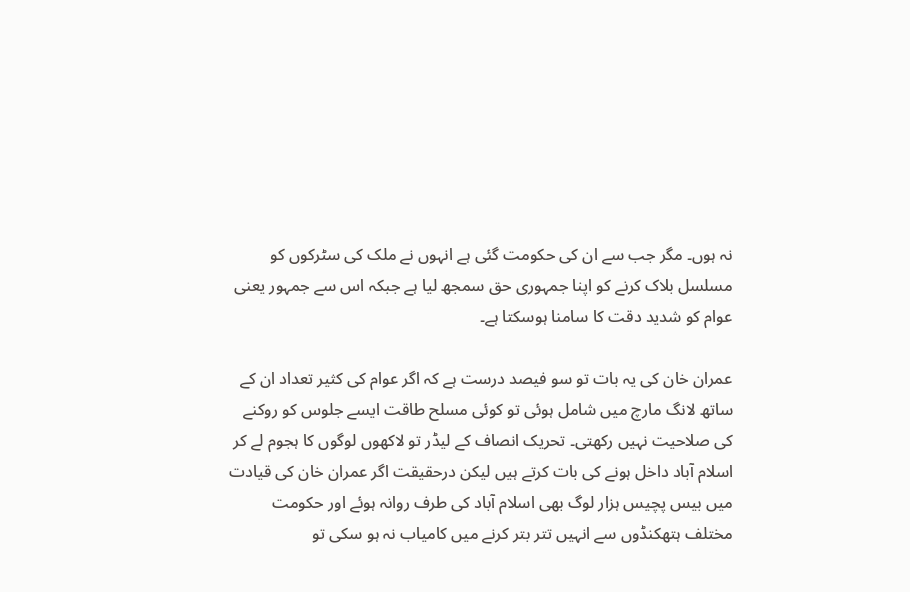نہ ہوں۔ مگر جب سے ان کی حکومت گئی ہے انہوں نے ملک کی سٹرکوں کو مسلسل بلاک کرنے کو اپنا جمہوری حق سمجھ لیا ہے جبکہ اس سے جمہور یعنی عوام کو شدید دقت کا سامنا ہوسکتا ہے۔

عمران خان کی یہ بات تو سو فیصد درست ہے کہ اگر عوام کی کثیر تعداد ان کے ساتھ لانگ مارچ میں شامل ہوئی تو کوئی مسلح طاقت ایسے جلوس کو روکنے کی صلاحیت نہیں رکھتی۔ تحریک انصاف کے لیڈر تو لاکھوں لوگوں کا ہجوم لے کر اسلام آباد داخل ہونے کی بات کرتے ہیں لیکن درحقیقت اگر عمران خان کی قیادت میں بیس پچیس ہزار لوگ بھی اسلام آباد کی طرف روانہ ہوئے اور حکومت مختلف ہتھکنڈوں سے انہیں تتر بتر کرنے میں کامیاب نہ ہو سکی تو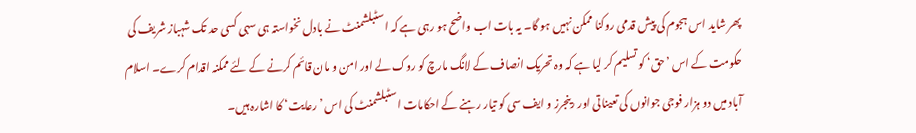پھر شاید اس ہجوم کی پیش قدمی روکنا ممکن نہیں ہو گا۔ یہ بات اب واضح ہو رہی ہے کہ اسٹبلشمنٹ نے بادل نخواستہ ہی سہی کسی حد تک شہباز شریف کی حکومت کے اس ’حق‘ کو تسلیم کر لیا ہے کہ وہ تحریک انصاف کے لانگ مارچ کو روک لے اور امن و مان قائم کرنے کے لئے ممکنہ اقدام کرے۔ اسلام آباد میں دو ہزار فوجی جوانوں کی تعیناتی اور رینجرز و ایف سی کو تیار رہنے کے احکامات اسٹبلشمنٹ کی اس ’رعایت‘ کا اشارہ ہیں۔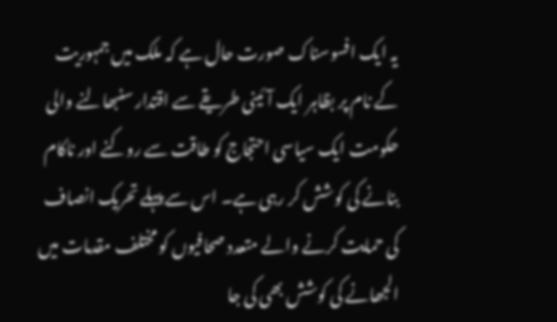یہ ایک افسوسناک صورت حال ہے کہ ملک میں جمہوریت کے نام پر بظاہر ایک آئینی طریقے سے اقتدار سنبھالنے والی حکومت ایک سیاسی احتجاج کو طاقت سے روکنے اور ناکام بنانے کی کوشش کر رہی ہے۔ اس سے پہلے تحریک انصاف کی حمایت کرنے والے متعدد صحافیوں کو مختلف مقدمات میں الجھانے کی کوشش بھی کی جا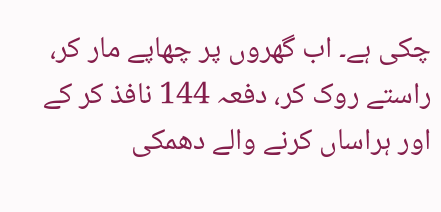چکی ہے۔ اب گھروں پر چھاپے مار کر، راستے روک کر، دفعہ 144 نافذ کر کے اور ہراساں کرنے والے دھمکی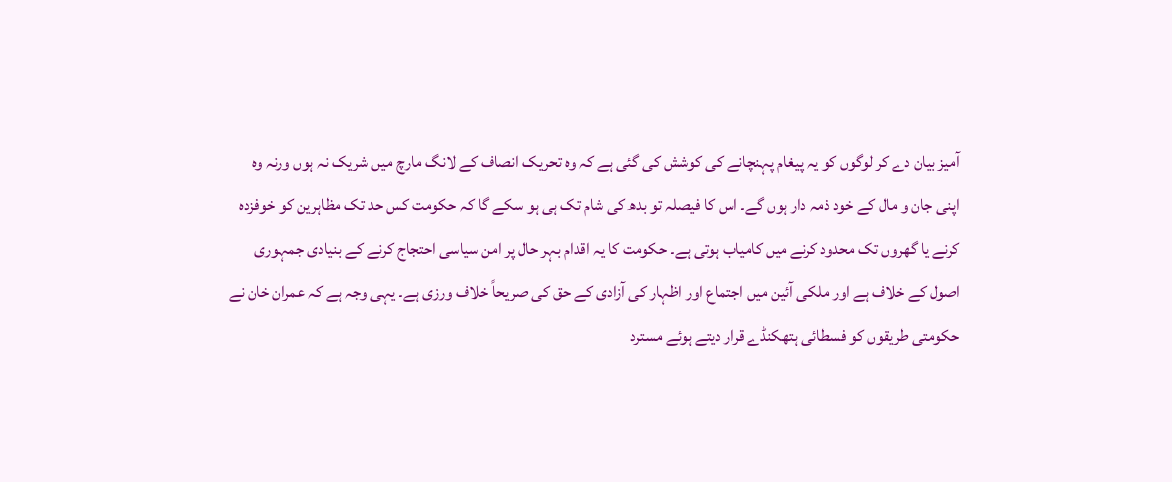آمیز بیان دے کر لوگوں کو یہ پیغام پہنچانے کی کوشش کی گئی ہے کہ وہ تحریک انصاف کے لانگ مارچ میں شریک نہ ہوں ورنہ وہ اپنی جان و مال کے خود ذمہ دار ہوں گے۔ اس کا فیصلہ تو بدھ کی شام تک ہی ہو سکے گا کہ حکومت کس حد تک مظاہرین کو خوفزدہ کرنے یا گھروں تک محدود کرنے میں کامیاب ہوتی ہے۔ حکومت کا یہ اقدام بہر حال پر امن سیاسی احتجاج کرنے کے بنیادی جمہوری اصول کے خلاف ہے اور ملکی آئین میں اجتماع اور اظہار کی آزادی کے حق کی صریحاً خلاف ورزی ہے۔ یہی وجہ ہے کہ عمران خان نے حکومتی طریقوں کو فسطائی ہتھکنڈے قرار دیتے ہوئے مسترد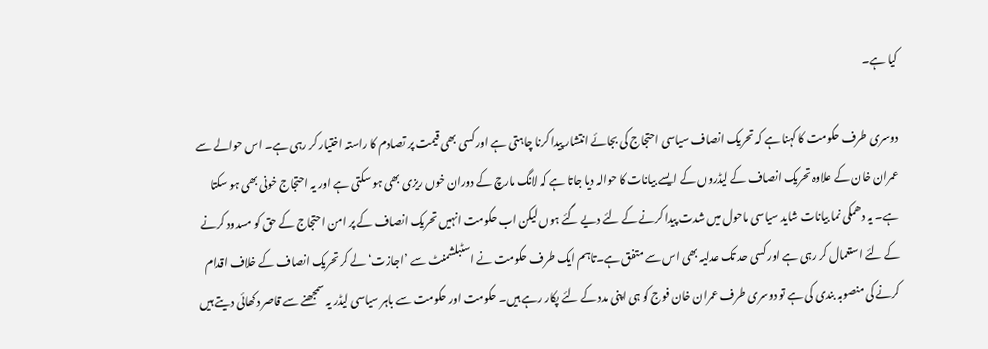کیا ہے۔

دوسری طرف حکومت کا کہنا ہے کہ تحریک انصاف سیاسی احتجاج کی بجائے انتشار پیدا کرنا چاہتی ہے اور کسی بھی قیمت پر تصادم کا راستہ اختیار کر رہی ہے۔ اس حوالے سے عمران خان کے علاوہ تحریک انصاف کے لیڈروں کے ایسے بیانات کا حوالہ دیا جاتا ہے کہ لانگ مارچ کے دوران خوں ریزی بھی ہو سکتی ہے اور یہ احتجاج خونی بھی ہو سکتا ہے۔ یہ دھمکی نما بیانات شاید سیاسی ماحول میں شدت پیدا کرنے کے لئے دیے گئے ہوں لیکن اب حکومت انہیں تحریک انصاف کے پر امن احتجاج کے حق کو مسدود کرنے کے لئے استعمال کر رہی ہے اور کسی حد تک عدلیہ بھی اس سے متفق ہے۔تاہم ایک طرف حکومت نے اسٹبلشمنٹ سے ’اجازت‘ لے کر تحریک انصاف کے خلاف اقدام کرنے کی منصوبہ بندی کی ہے تو دوسری طرف عمران خان فوج کو ہی اپنی مدد کے لئے پکار رہے ہیں۔ حکومت اور حکومت سے باہر سیاسی لیڈر یہ سمجھنے سے قاصر دکھائی دیتے ہیں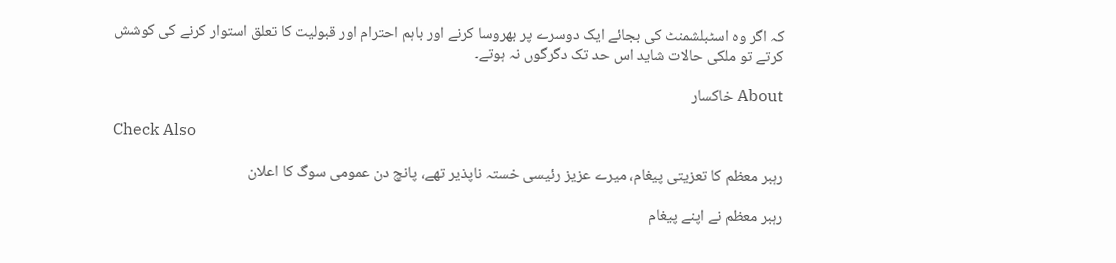کہ اگر وہ اسٹبلشمنٹ کی بجائے ایک دوسرے پر بھروسا کرنے اور باہم احترام اور قبولیت کا تعلق استوار کرنے کی کوشش کرتے تو ملکی حالات شاید اس حد تک دگرگوں نہ ہوتے۔

About خاکسار

Check Also

رہبر معظم کا تعزیتی پیغام، میرے عزیز رئیسی خستہ ناپذیر تھے، پانچ دن عمومی سوگ کا اعلان

رہبر معظم نے اپنے پیغام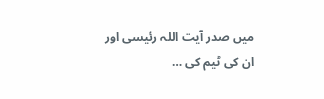میں صدر آیت اللہ رئیسی اور ان کی ٹیم کی …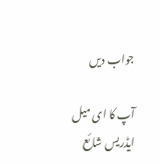جواب دیں

آپ کا ای میل ایڈریس شائع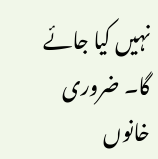نہیں کیا جائے گا۔ ضروری خانوں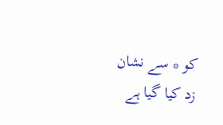کو * سے نشان زد کیا گیا ہے